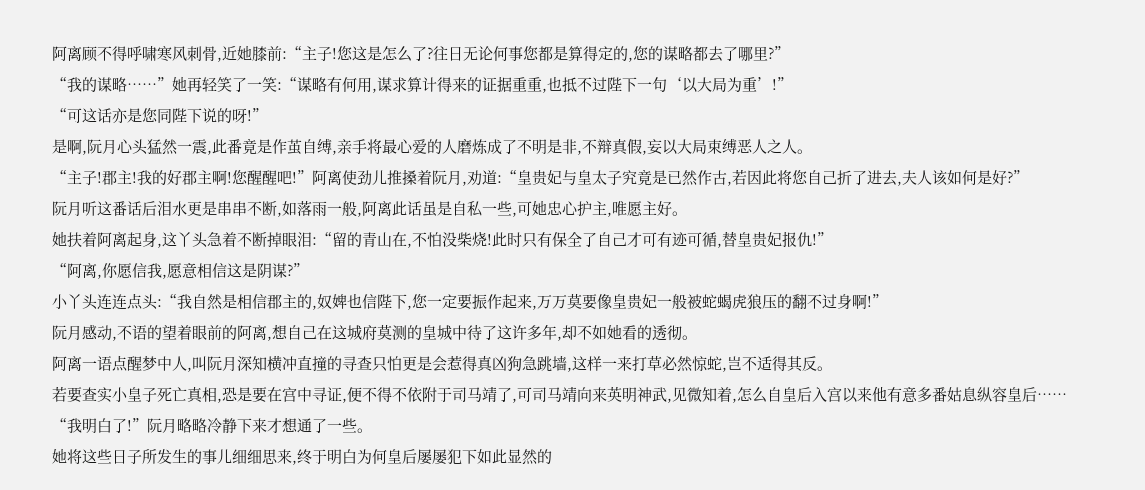阿离顾不得呼啸寒风刺骨,近她膝前:“主子!您这是怎么了?往日无论何事您都是算得定的,您的谋略都去了哪里?”
“我的谋略……”她再轻笑了一笑:“谋略有何用,谋求算计得来的证据重重,也抵不过陛下一句‘以大局为重’!”
“可这话亦是您同陛下说的呀!”
是啊,阮月心头猛然一震,此番竟是作茧自缚,亲手将最心爱的人磨炼成了不明是非,不辩真假,妄以大局束缚恶人之人。
“主子!郡主!我的好郡主啊!您醒醒吧!”阿离使劲儿推搡着阮月,劝道:“皇贵妃与皇太子究竟是已然作古,若因此将您自己折了进去,夫人该如何是好?”
阮月听这番话后泪水更是串串不断,如落雨一般,阿离此话虽是自私一些,可她忠心护主,唯愿主好。
她扶着阿离起身,这丫头急着不断掉眼泪:“留的青山在,不怕没柴烧!此时只有保全了自己才可有迹可循,替皇贵妃报仇!”
“阿离,你愿信我,愿意相信这是阴谋?”
小丫头连连点头:“我自然是相信郡主的,奴婢也信陛下,您一定要振作起来,万万莫要像皇贵妃一般被蛇蝎虎狼压的翻不过身啊!”
阮月感动,不语的望着眼前的阿离,想自己在这城府莫测的皇城中待了这许多年,却不如她看的透彻。
阿离一语点醒梦中人,叫阮月深知横冲直撞的寻查只怕更是会惹得真凶狗急跳墙,这样一来打草必然惊蛇,岂不适得其反。
若要查实小皇子死亡真相,恐是要在宫中寻证,便不得不依附于司马靖了,可司马靖向来英明神武,见微知着,怎么自皇后入宫以来他有意多番姑息纵容皇后……
“我明白了!”阮月略略冷静下来才想通了一些。
她将这些日子所发生的事儿细细思来,终于明白为何皇后屡屡犯下如此显然的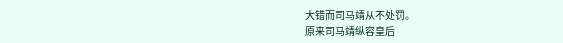大错而司马靖从不处罚。
原来司马靖纵容皇后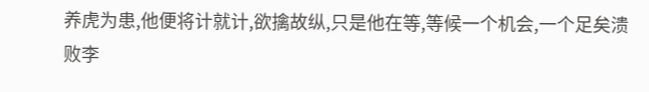养虎为患,他便将计就计,欲擒故纵,只是他在等,等候一个机会,一个足矣溃败李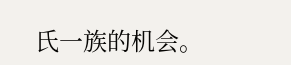氏一族的机会。